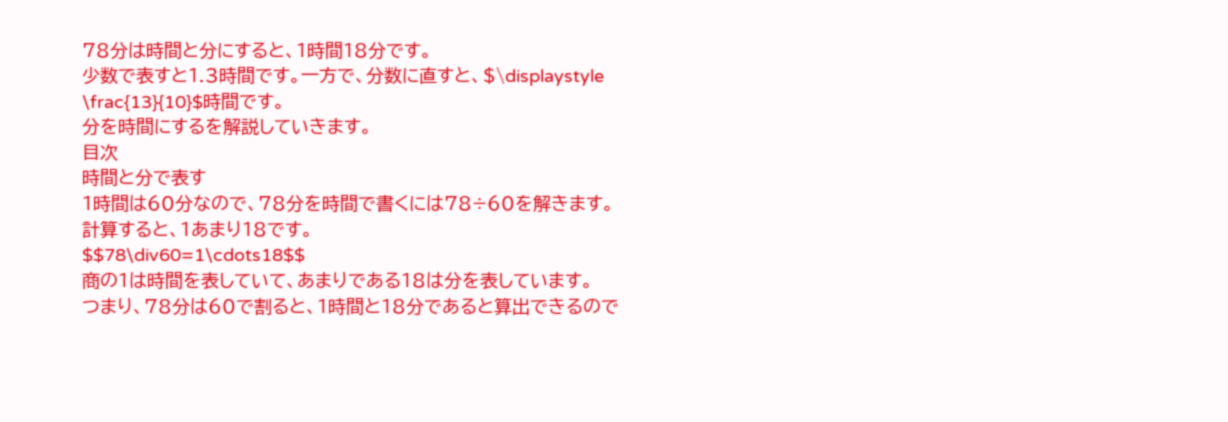78分は時間と分にすると、1時間18分です。
少数で表すと1.3時間です。一方で、分数に直すと、$\displaystyle \frac{13}{10}$時間です。
分を時間にするを解説していきます。
目次
時間と分で表す
1時間は60分なので、78分を時間で書くには78÷60を解きます。
計算すると、1あまり18です。
$$78\div60=1\cdots18$$
商の1は時間を表していて、あまりである18は分を表しています。
つまり、78分は60で割ると、1時間と18分であると算出できるので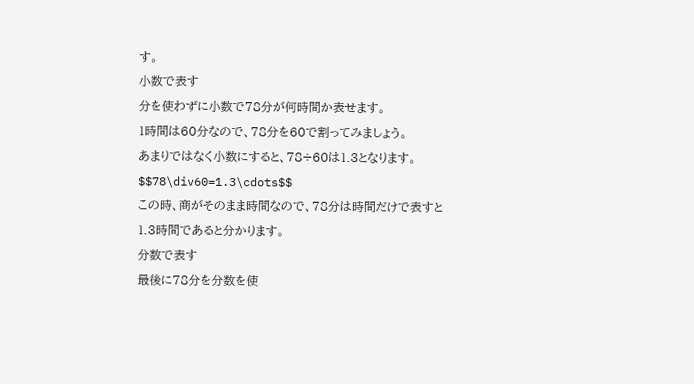す。
小数で表す
分を使わずに小数で78分が何時間か表せます。
1時間は60分なので、78分を60で割ってみましょう。
あまりではなく小数にすると、78÷60は1.3となります。
$$78\div60=1.3\cdots$$
この時、商がそのまま時間なので、78分は時間だけで表すと1.3時間であると分かります。
分数で表す
最後に78分を分数を使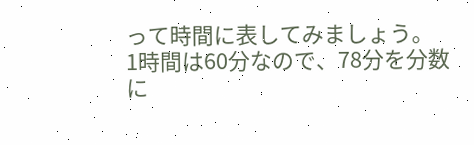って時間に表してみましょう。
1時間は60分なので、78分を分数に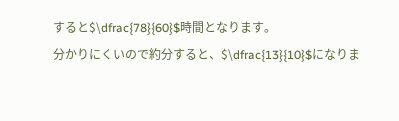すると$\dfrac{78}{60}$時間となります。
分かりにくいので約分すると、$\dfrac{13}{10}$になりま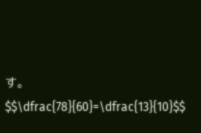す。
$$\dfrac{78}{60}=\dfrac{13}{10}$$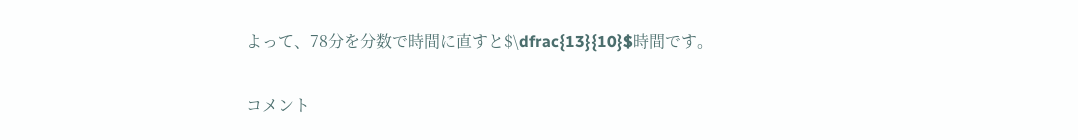よって、78分を分数で時間に直すと$\dfrac{13}{10}$時間です。

コメント